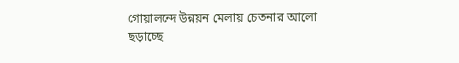গোয়ালন্দে উন্নয়ন মেলায় চেতনার আলো ছড়াচ্ছে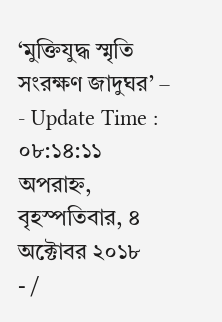‘মুক্তিযুদ্ধ স্মৃতি সংরক্ষণ জাদুঘর’ –
- Update Time : ০৮:১৪:১১ অপরাহ্ন, বৃহস্পতিবার, ৪ অক্টোবর ২০১৮
- /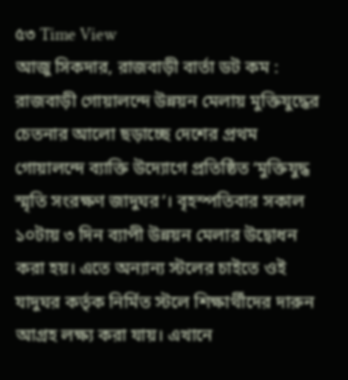৫৩ Time View
আজু সিকদার, রাজবাড়ী বার্তা ডট কম :
রাজবাড়ী গোয়ালন্দে উন্নয়ন মেলায় মুক্তিযুদ্ধের চেতনার আলো ছড়াচ্ছে দেশের প্রথম গোয়ালন্দে ব্যাক্তি উদ্যোগে প্রতিষ্ঠিত ‘মুক্তিযুদ্ধ স্মৃতি সংরক্ষণ জাদুঘর’। বৃহস্পতিবার সকাল ১০টায় ৩ দিন ব্যাপী উন্নয়ন মেলার উদ্বোধন করা হয়। এতে অন্যান্য স্টলের চাইতে ওই যাদুঘর কর্তৃক নির্মিত স্টলে শিক্ষার্থীদের দারুন আগ্রহ লক্ষ্য করা যায়। এখানে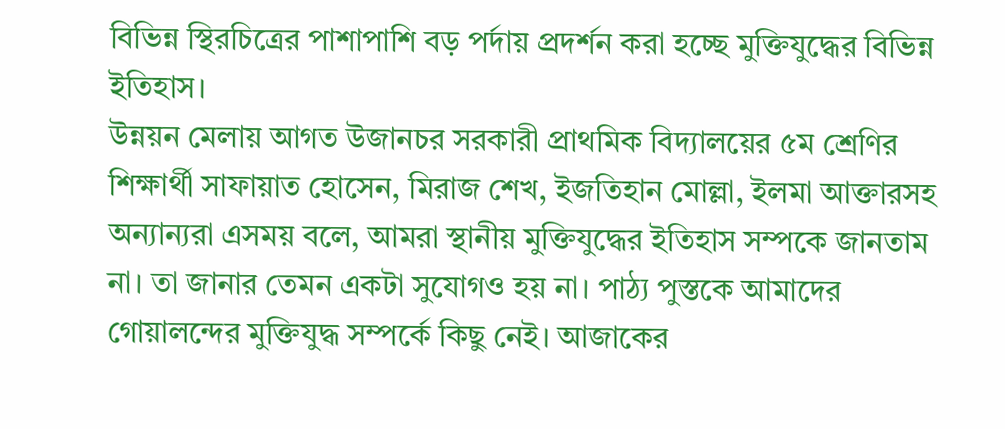বিভিন্ন স্থিরচিত্রের পাশাপাশি বড় পর্দায় প্রদর্শন করা হচ্ছে মুক্তিযুদ্ধের বিভিন্ন ইতিহাস।
উন্নয়ন মেলায় আগত উজানচর সরকারী প্রাথমিক বিদ্যালয়ের ৫ম শ্রেণির শিক্ষার্থী সাফায়াত হোসেন, মিরাজ শেখ, ইজতিহান মোল্লা, ইলমা আক্তারসহ অন্যান্যরা এসময় বলে, আমরা স্থানীয় মুক্তিযুদ্ধের ইতিহাস সম্পকে জানতাম না। তা জানার তেমন একটা সুযোগও হয় না। পাঠ্য পুস্তকে আমাদের গোয়ালন্দের মুক্তিযুদ্ধ সম্পর্কে কিছু নেই। আজাকের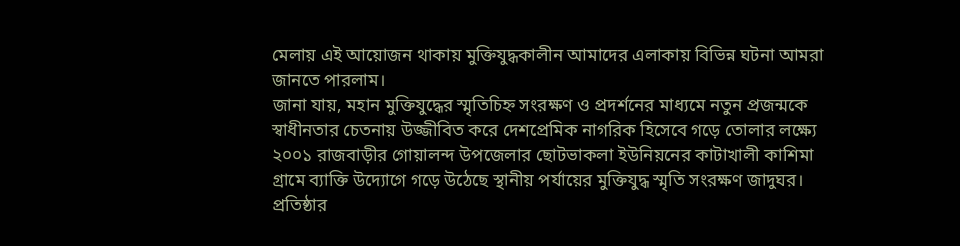মেলায় এই আয়োজন থাকায় মুক্তিযুদ্ধকালীন আমাদের এলাকায় বিভিন্ন ঘটনা আমরা জানতে পারলাম।
জানা যায়, মহান মুক্তিযুদ্ধের স্মৃতিচিহ্ন সংরক্ষণ ও প্রদর্শনের মাধ্যমে নতুন প্রজন্মকে স্বাধীনতার চেতনায় উজ্জীবিত করে দেশপ্রেমিক নাগরিক হিসেবে গড়ে তোলার লক্ষ্যে ২০০১ রাজবাড়ীর গোয়ালন্দ উপজেলার ছোটভাকলা ইউনিয়নের কাটাখালী কাশিমা গ্রামে ব্যাক্তি উদ্যোগে গড়ে উঠেছে স্থানীয় পর্যায়ের মুক্তিযুদ্ধ স্মৃতি সংরক্ষণ জাদুঘর। প্রতিষ্ঠার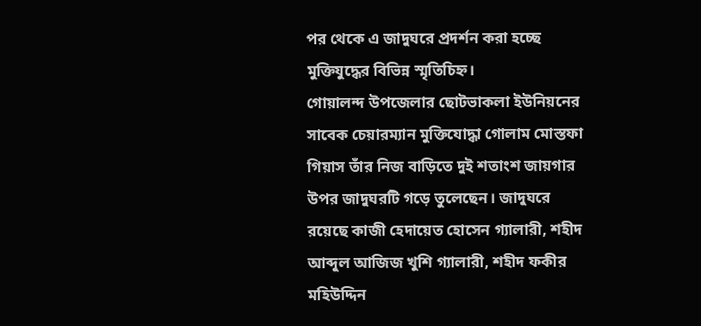পর থেকে এ জাদুঘরে প্রদর্শন করা হচ্ছে মুক্তিযুদ্ধের বিভিন্ন স্মৃতিচিহ্ন।
গোয়ালন্দ উপজেলার ছোটভাকলা ইউনিয়নের সাবেক চেয়ারম্যান মুক্তিযোদ্ধা গোলাম মোস্তফা গিয়াস তাঁর নিজ বাড়িতে দুই শতাংশ জায়গার উপর জাদুঘরটি গড়ে তুলেছেন। জাদুঘরে রয়েছে কাজী হেদায়েত হোসেন গ্যালারী, শহীদ আব্দুল আজিজ খুশি গ্যালারী, শহীদ ফকীর মহিউদ্দিন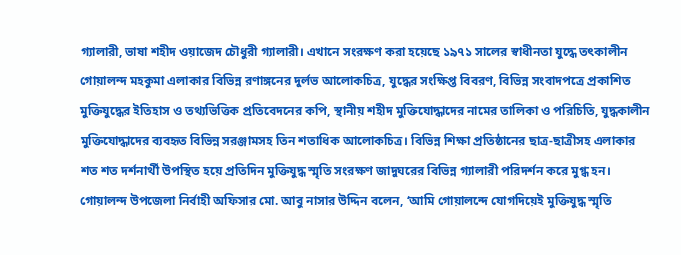গ্যালারী, ভাষা শহীদ ওয়াজেদ চৌধুরী গ্যালারী। এখানে সংরক্ষণ করা হয়েছে ১৯৭১ সালের স্বাধীনতা যুদ্ধে তৎকালীন গোয়ালন্দ মহকুমা এলাকার বিভিন্ন রণাঙ্গনের দুর্লভ আলোকচিত্র, যুদ্ধের সংক্ষিপ্ত বিবরণ, বিভিন্ন সংবাদপত্রে প্রকাশিত মুক্তিযুদ্ধের ইতিহাস ও তথ্যভিত্তিক প্রতিবেদনের কপি, স্থানীয় শহীদ মুক্তিযোদ্ধাদের নামের তালিকা ও পরিচিতি, যুদ্ধকালীন মুক্তিযোদ্ধাদের ব্যবহৃত বিভিন্ন সরঞ্জামসহ তিন শতাধিক আলোকচিত্র। বিভিন্ন শিক্ষা প্রতিষ্ঠানের ছাত্র-ছাত্রীসহ এলাকার শত শত দর্শনার্থী উপস্থিত হয়ে প্রতিদিন মুক্তিযুদ্ধ স্মৃতি সংরক্ষণ জাদুঘরের বিভিন্ন গ্যালারী পরিদর্শন করে মুগ্ধ হন।
গোয়ালন্দ উপজেলা নির্বাহী অফিসার মো. আবু নাসার উদ্দিন বলেন, ‘আমি গোয়ালন্দে যোগদিয়েই মুক্তিযুদ্ধ স্মৃতি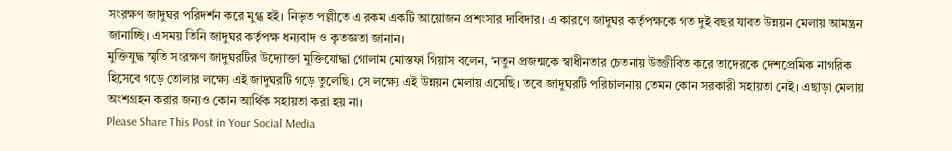সংরক্ষণ জাদুঘর পরিদর্শন করে মুগ্ধ হই। নিভৃত পল্লীতে এ রকম একটি আয়োজন প্রশংসার দাবিদার। এ কারণে জাদুঘর কর্তৃপক্ষকে গত দুই বছর যাবত উন্নয়ন মেলায় আমন্ত্রন জানাচ্ছি। এসময় তিনি জাদুঘর কর্তৃপক্ষ ধন্যবাদ ও কৃতজ্ঞতা জানান।
মুক্তিযুদ্ধ স্মৃতি সংরক্ষণ জাদুঘরটির উদ্যোক্তা মুক্তিযোদ্ধা গোলাম মোস্তফা গিয়াস বলেন, ‘নতুন প্রজন্মকে স্বাধীনতার চেতনায় উজ্জীবিত করে তাদেরকে দেশপ্রেমিক নাগরিক হিসেবে গড়ে তোলার লক্ষ্যে এই জাদুঘরটি গড়ে তুলেছি। সে লক্ষ্যে এই উন্নয়ন মেলায় এসেছি। তবে জাদুঘরটি পরিচালনায় তেমন কোন সরকারী সহায়তা নেই। এছাড়া মেলায় অংশগ্রহন করার জন্যও কোন আর্থিক সহায়তা করা হয় না।
Please Share This Post in Your Social Media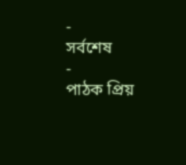-
সর্বশেষ
-
পাঠক প্রিয়